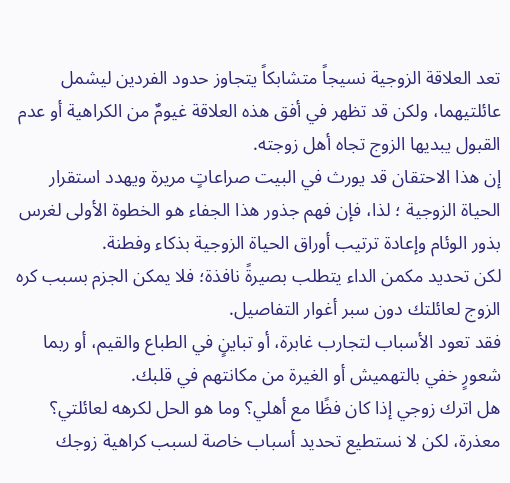تعد العلاقة الزوجية نسيجاً متشابكاً يتجاوز حدود الفردين ليشمل عائلتيهما، ولكن قد تظهر في أفق هذه العلاقة غيومٌ من الكراهية أو عدم القبول يبديها الزوج تجاه أهل زوجته.
إن هذا الاحتقان قد يورث في البيت صراعاتٍ مريرة ويهدد استقرار الحياة الزوجية ؛ لذا، فإن فهم جذور هذا الجفاء هو الخطوة الأولى لغرس بذور الوئام وإعادة ترتيب أوراق الحياة الزوجية بذكاء وفطنة.
لكن تحديد مكمن الداء يتطلب بصيرةً نافذة؛ فلا يمكن الجزم بسبب كره الزوج لعائلتك دون سبر أغوار التفاصيل.
فقد تعود الأسباب لتجارب غابرة، أو تباينٍ في الطباع والقيم، أو ربما شعورٍ خفي بالتهميش أو الغيرة من مكانتهم في قلبك.
هل اترك زوجي إذا كان فظًا مع أهلي؟ وما هو الحل لكرهه لعائلتي؟
معذرة، لكن لا نستطيع تحديد أسباب خاصة لسبب كراهية زوجك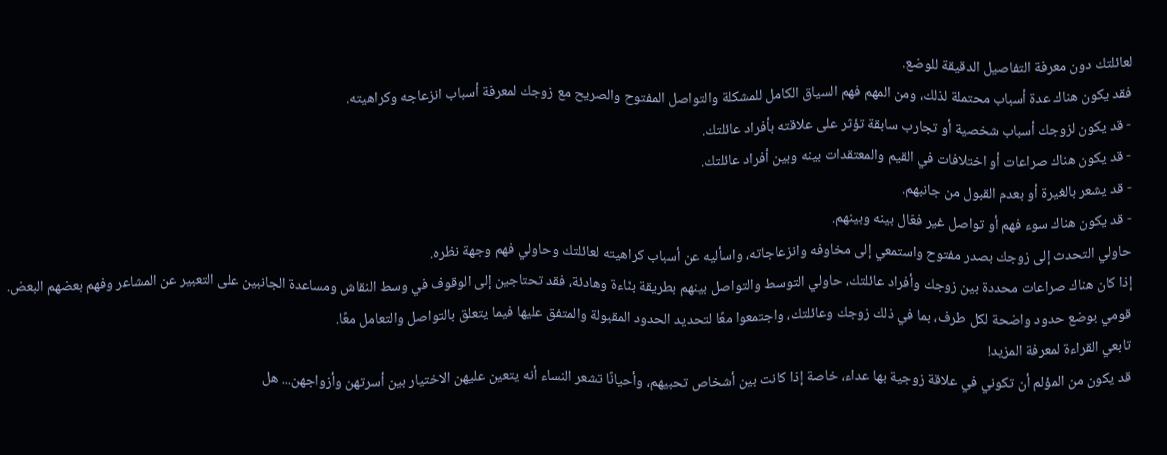لعائلتك دون معرفة التفاصيل الدقيقة للوضع.
فقد يكون هناك عدة أسباب محتملة لذلك، ومن المهم فهم السياق الكامل للمشكلة والتواصل المفتوح والصريح مع زوجك لمعرفة أسباب انزعاجه وكراهيته.
- قد يكون لزوجك أسباب شخصية أو تجارب سابقة تؤثر على علاقته بأفراد عائلتك.
- قد يكون هناك صراعات أو اختلافات في القيم والمعتقدات بينه وبين أفراد عائلتك.
- قد يشعر بالغيرة أو بعدم القبول من جانبهم.
- قد يكون هناك سوء فهم أو تواصل غير فعّال بينه وبينهم.
حاولي التحدث إلى زوجك بصدر مفتوح واستمعي إلى مخاوفه وانزعاجاته، واسأليه عن أسباب كراهيته لعائلتك وحاولي فهم وجهة نظره.
إذا كان هناك صراعات محددة بين زوجك وأفراد عائلتك، حاولي التوسط والتواصل بينهم بطريقة بنّاءة وهادئة، فقد تحتاجين إلى الوقوف في وسط النقاش ومساعدة الجانبين على التعبير عن المشاعر وفهم بعضهم البعض.
قومي بوضع حدود واضحة لكل طرف، بما في ذلك زوجك وعائلتك، واجتمعوا معًا لتحديد الحدود المقبولة والمتفق عليها فيما يتعلق بالتواصل والتعامل معًا.
تابعي القراءة لمعرفة المزيد!
قد يكون من المؤلم أن تكوني في علاقة زوجية بها عداء، خاصة إذا كانت بين أشخاص تحبيهم، وأحيانًا تشعر النساء أنه يتعين عليهن الاختيار بين أسرتهن وأزواجهن... هل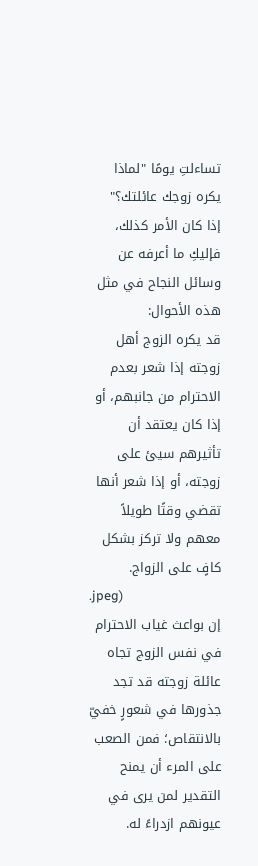تساءلتِ يومًا "لماذا يكره زوجك عائلتك؟"
إذا كان الأمر كذلك، فإليكِ ما أعرفه عن وسائل النجاح في مثل هذه الأحوال:
قد يكره الزوج أهل زوجته إذا شعر بعدم الاحترام من جانبهم، أو إذا كان يعتقد أن تأثيرهم سيئ على زوجته، أو إذا شعر أنها تقضي وقتًا طويلاً معهم ولا تركز بشكل كافٍ على الزواج.
.jpeg)
إن بواعث غياب الاحترام في نفس الزوج تجاه عائلة زوجته قد تجد جذورها في شعورٍ خفيّ بالانتقاص؛ فمن الصعب على المرء أن يمنح التقدير لمن يرى في عيونهم ازدراءً له.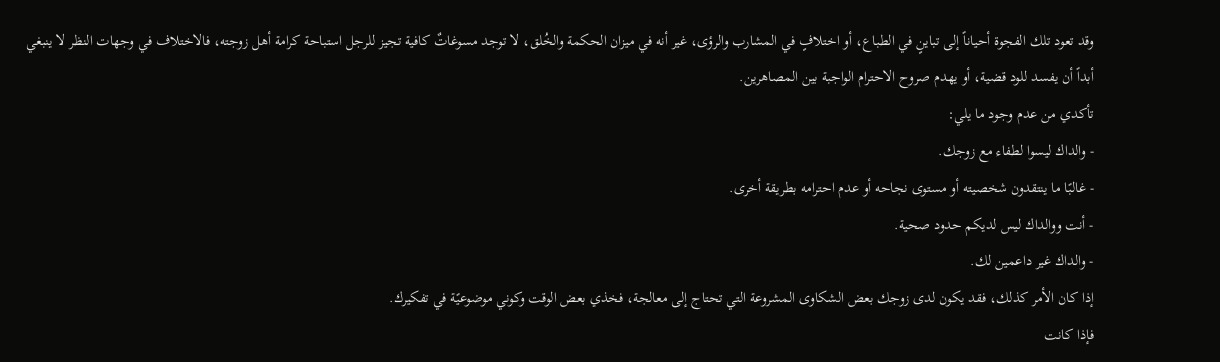وقد تعود تلك الفجوة أحياناً إلى تباينٍ في الطباع، أو اختلافٍ في المشارب والرؤى، غير أنه في ميزان الحكمة والخُلق، لا توجد مسوغاتٌ كافية تجيز للرجل استباحة كرامة أهل زوجته، فالاختلاف في وجهات النظر لا ينبغي أبداً أن يفسد للود قضية، أو يهدم صروح الاحترام الواجبة بين المصاهرين.
تأكدي من عدم وجود ما يلي:
- والداك ليسوا لطفاء مع زوجك.
- غالبًا ما ينتقدون شخصيته أو مستوى نجاحه أو عدم احترامه بطريقة أخرى.
- أنت ووالداك ليس لديكم حدود صحية.
- والداك غير داعمين لك.
إذا كان الأمر كذلك، فقد يكون لدى زوجك بعض الشكاوى المشروعة التي تحتاج إلى معالجة، فخذي بعض الوقت وكوني موضوعيًة في تفكيرك.
فإذا كانت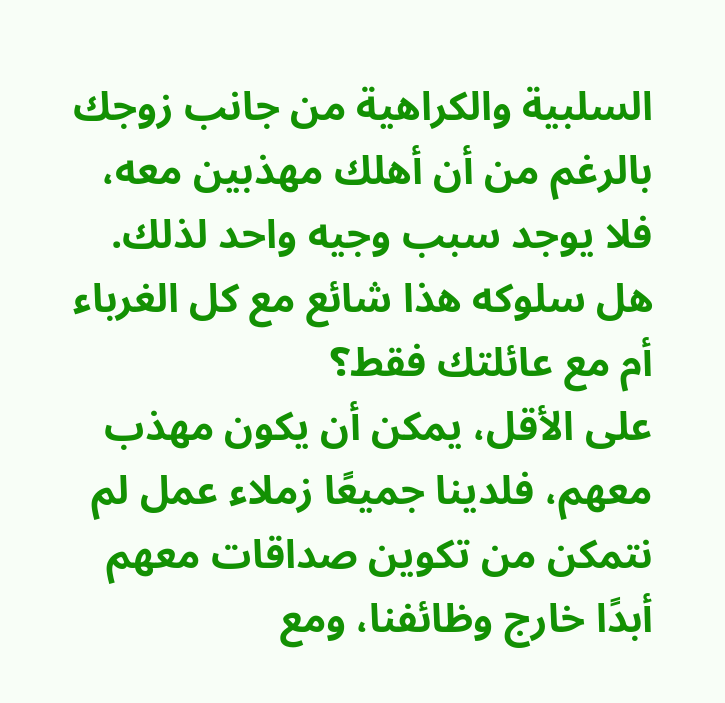السلبية والكراهية من جانب زوجك بالرغم من أن أهلك مهذبين معه، فلا يوجد سبب وجيه واحد لذلك.
هل سلوكه هذا شائع مع كل الغرباء أم مع عائلتك فقط؟
على الأقل، يمكن أن يكون مهذب معهم، فلدينا جميعًا زملاء عمل لم نتمكن من تكوين صداقات معهم أبدًا خارج وظائفنا، ومع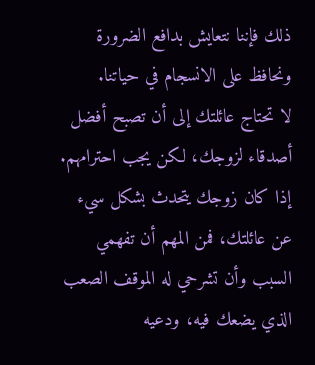ذلك فإننا نتعايش بدافع الضرورة ونحافظ على الانسجام في حياتنا.
لا تحتاج عائلتك إلى أن تصبح أفضل أصدقاء لزوجك، لكن يجب احترامهم.
إذا كان زوجك يتحدث بشكل سيء عن عائلتك، فمن المهم أن تفهمي السبب وأن تشرحي له الموقف الصعب الذي يضعك فيه، ودعيه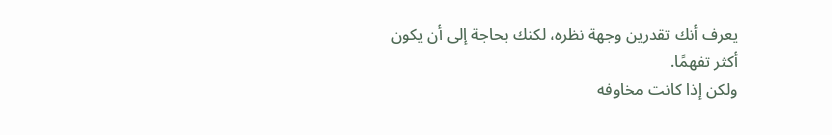يعرف أنك تقدرين وجهة نظره، لكنك بحاجة إلى أن يكون أكثر تفهمًا.
ولكن إذا كانت مخاوفه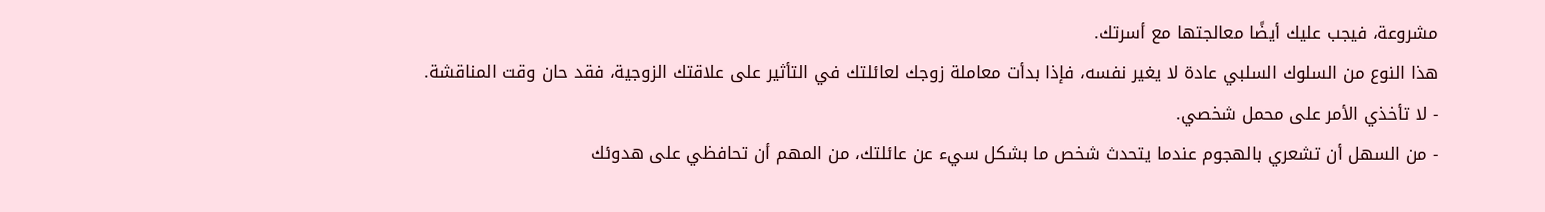مشروعة، فيجب عليك أيضًا معالجتها مع أسرتك.
هذا النوع من السلوك السلبي عادة لا يغير نفسه، فإذا بدأت معاملة زوجك لعائلتك في التأثير على علاقتك الزوجية، فقد حان وقت المناقشة.
- لا تأخذي الأمر على محمل شخصي.
- من السهل أن تشعري بالهجوم عندما يتحدث شخص ما بشكل سيء عن عائلتك، من المهم أن تحافظي على هدوئك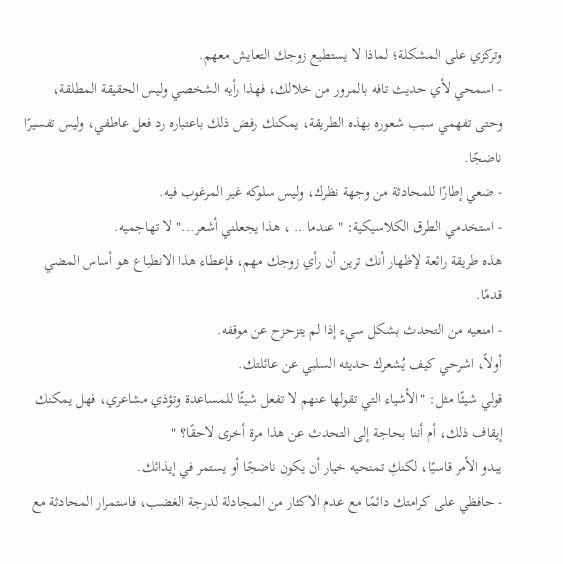وتركزي على المشكلة؛ لماذا لا يستطيع زوجك التعايش معهم.
- اسمحي لأي حديث تافه بالمرور من خلالك، فهذا رأيه الشخصي وليس الحقيقة المطلقة، وحتى تفهمي سبب شعوره بهذه الطريقة، يمكنك رفض ذلك باعتباره رد فعل عاطفي، وليس تفسيرًا ناضجًا.
- ضعي إطارًا للمحادثة من وجهة نظرك، وليس سلوكه غير المرغوب فيه.
- استخدمي الطرق الكلاسيكية: "عندما .. ، هذا يجعلني أشعر..." لا تهاجميه.
هذه طريقة رائعة لإظهار أنك ترين أن رأي زوجك مهم، فإعطاء هذا الانطباع هو أساس المضي قدمًا.
- امنعيه من التحدث بشكل سيء إذا لم يتزحزح عن موقفه.
أولاً، اشرحي كيف يُشعرك حديثه السلبي عن عائلتك.
قولي شيئًا مثل: "الأشياء التي تقولها عنهم لا تفعل شيئًا للمساعدة وتؤذي مشاعري، فهل يمكنك إيقاف ذلك، أم أننا بحاجة إلى التحدث عن هذا مرة أخرى لاحقًا؟ "
يبدو الأمر قاسيًا، لكنكِ تمنحيه خيار أن يكون ناضجًا أو يستمر في إيذائك.
- حافظي على كرامتك دائمًا مع عدم الاكثار من المجادلة لدرجة الغضب، فاستمرار المحادثة مع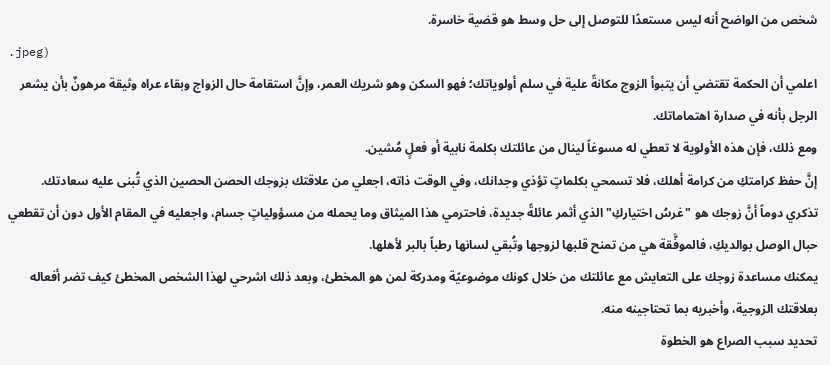شخص من الواضح أنه ليس مستعدًا للتوصل إلى حل وسط هو قضية خاسرة.
.jpeg)
اعلمي أن الحكمة تقتضي أن يتبوأ الزوج مكانةً علية في سلم أولوياتك؛ فهو السكن وهو شريك العمر، وإنَّ استقامة حال الزواج وبقاء عراه وثيقة مرهونٌ بأن يشعر الرجل بأنه في صدارة اهتماماتك.
ومع ذلك، فإن هذه الأولوية لا تعطي له مسوغاً لينال من عائلتك بكلمة نابية أو فعلٍ مُشين.
إنَّ حفظ كرامتكِ من كرامة أهلك، فلا تسمحي بكلماتٍ تؤذي وجدانك، وفي الوقت ذاته، اجعلي من علاقتك بزوجك الحصن الحصين الذي تُبنى عليه سعادتك.
تذكري دوماً أنَّ زوجك هو "غرسُ اختياركِ" الذي أثمر عائلةً جديدة، فاحترمي هذا الميثاق وما يحمله من مسؤولياتٍ جسام، واجعليه في المقام الأول دون أن تقطعي حبال الوصل بوالديكِ، فالموفَّقة هي من تمنح قلبها لزوجها وتُبقي لسانها رطباً بالبر لأهلها.
يمكنك مساعدة زوجك على التعايش مع عائلتك من خلال كونك موضوعيًة ومدركة لمن هو المخطئ، وبعد ذلك اشرحي لهذا الشخص المخطئ كيف تضر أفعاله بعلاقتك الزوجية، وأخبريه بما تحتاجينه منه.
تحديد سبب الصراع هو الخطوة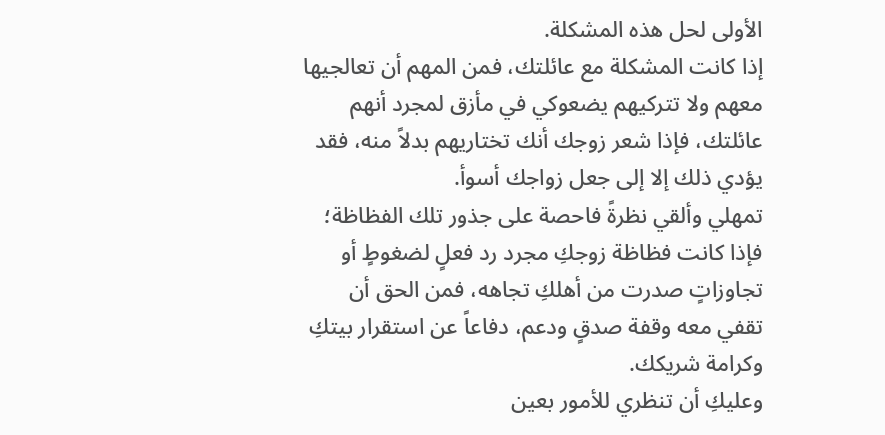الأولى لحل هذه المشكلة.
إذا كانت المشكلة مع عائلتك، فمن المهم أن تعالجيها معهم ولا تتركيهم يضعوكي في مأزق لمجرد أنهم عائلتك، فإذا شعر زوجك أنك تختاريهم بدلاً منه، فقد يؤدي ذلك إلا إلى جعل زواجك أسوأ.
تمهلي وألقي نظرةً فاحصة على جذور تلك الفظاظة؛ فإذا كانت فظاظة زوجكِ مجرد رد فعلٍ لضغوطٍ أو تجاوزاتٍ صدرت من أهلكِ تجاهه، فمن الحق أن تقفي معه وقفة صدقٍ ودعم، دفاعاً عن استقرار بيتكِ وكرامة شريكك.
وعليكِ أن تنظري للأمور بعين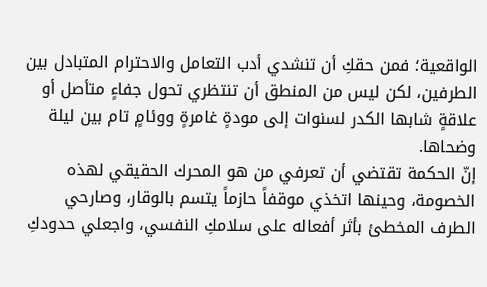الواقعية؛ فمن حقكِ أن تنشدي أدب التعامل والاحترام المتبادل بين الطرفين، لكن ليس من المنطق أن تنتظري تحول جفاءٍ متأصل أو علاقةٍ شابها الكدر لسنوات إلى مودةٍ غامرةٍ ووئامٍ تام بين ليلة وضحاها.
إنّ الحكمة تقتضي أن تعرفي من هو المحرك الحقيقي لهذه الخصومة، وحينها اتخذي موقفاً حازماً يتسم بالوقار، وصارحي الطرف المخطئ بأثر أفعاله على سلامكِ النفسي، واجعلي حدودكِ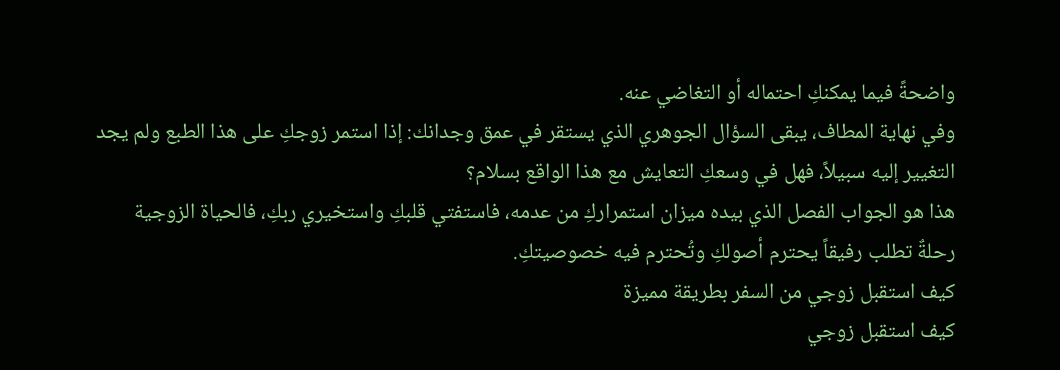واضحةً فيما يمكنكِ احتماله أو التغاضي عنه.
وفي نهاية المطاف، يبقى السؤال الجوهري الذي يستقر في عمق وجدانك: إذا استمر زوجكِ على هذا الطبع ولم يجد التغيير إليه سبيلاً، فهل في وسعكِ التعايش مع هذا الواقع بسلام؟
هذا هو الجواب الفصل الذي بيده ميزان استمراركِ من عدمه، فاستفتي قلبكِ واستخيري ربكِ، فالحياة الزوجية رحلةٌ تطلب رفيقاً يحترم أصولكِ وتُحترم فيه خصوصيتكِ.
كيف استقبل زوجي من السفر بطريقة مميزة
كيف استقبل زوجي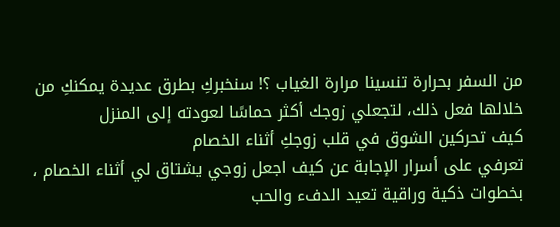من السفر بحرارة تنسينا مرارة الغياب ؟! سنخبركِ بطرق عديدة يمكنكِ من خلالها فعل ذلك، لتجعلي زوجك أكثر حماسًا لعودته إلى المنزل
كيف تحركين الشوق في قلب زوجكِ أثناء الخصام
تعرفي على أسرار الإجابة عن كيف اجعل زوجي يشتاق لي أثناء الخصام ، بخطوات ذكية وراقية تعيد الدفء والحب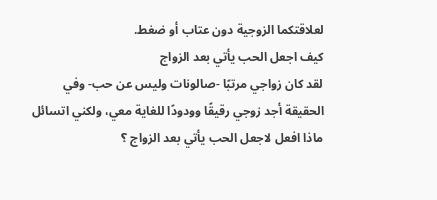لعلاقتكما الزوجية دون عتاب أو ضغط.
كيف اجعل الحب يأتي بعد الزواج
لقد كان زواجي مرتبًا -صالونات وليس عن حب- وفي الحقيقة أجد زوجي رقيقًا وودودًا للغاية معي، ولكني اتسائل ماذا افعل لاجعل الحب يأتي بعد الزواج ؟